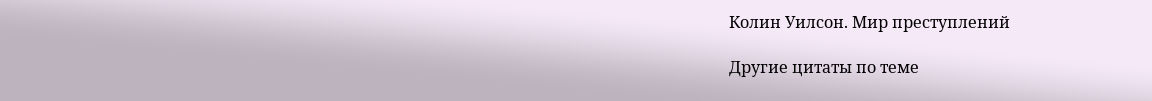Колин Уилсон. Мир преступлений

Другие цитаты по теме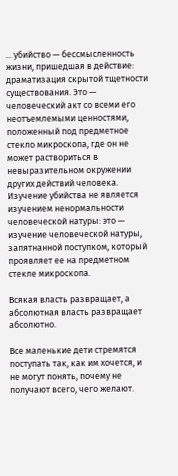... убийство — бессмысленность жизни, пришедшая в действие: драматизация скрытой тщетности существования. Это — человеческий акт со всеми его неотъемлемыми ценностями, положенный под предметное стекло микроскопа, где он не может раствориться в невыразительном окружении других действий человека. Изучение убийства не является изучением ненормальности человеческой натуры: это — изучение человеческой натуры, запятнанной поступком, который проявляет ее на предметном стекле микроскопа.

Всякая власть развращает, а абсолютная власть развращает абсолютно.

Все маленькие дети стремятся поступать так, как им хочется, и не могут понять, почему не получают всего, чего желают.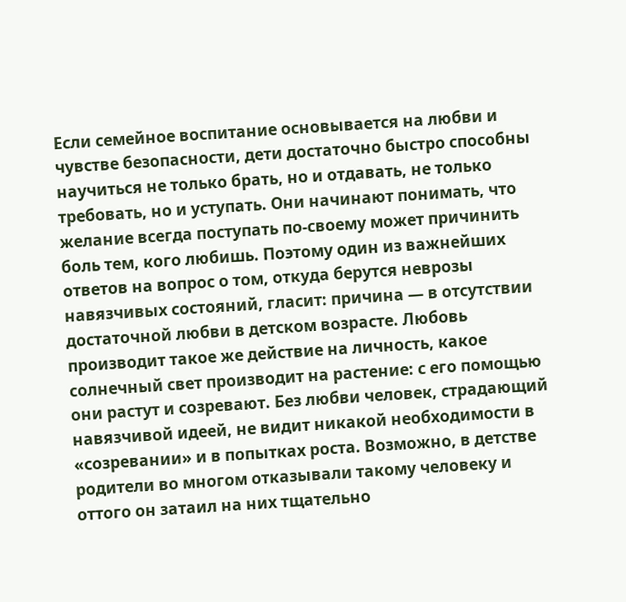Если семейное воспитание основывается на любви и чувстве безопасности, дети достаточно быстро способны научиться не только брать, но и отдавать, не только требовать, но и уступать. Они начинают понимать, что желание всегда поступать по-своему может причинить боль тем, кого любишь. Поэтому один из важнейших ответов на вопрос о том, откуда берутся неврозы навязчивых состояний, гласит: причина — в отсутствии достаточной любви в детском возрасте. Любовь производит такое же действие на личность, какое солнечный свет производит на растение: с его помощью они растут и созревают. Без любви человек, страдающий навязчивой идеей, не видит никакой необходимости в «созревании» и в попытках роста. Возможно, в детстве родители во многом отказывали такому человеку и оттого он затаил на них тщательно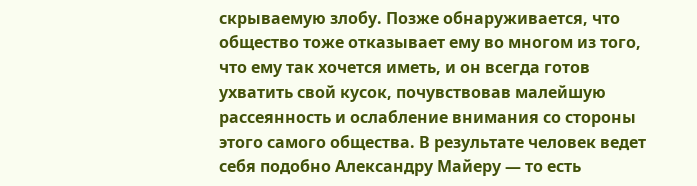скрываемую злобу. Позже обнаруживается, что общество тоже отказывает ему во многом из того, что ему так хочется иметь, и он всегда готов ухватить свой кусок, почувствовав малейшую рассеянность и ослабление внимания со стороны этого самого общества. В результате человек ведет себя подобно Александру Майеру — то есть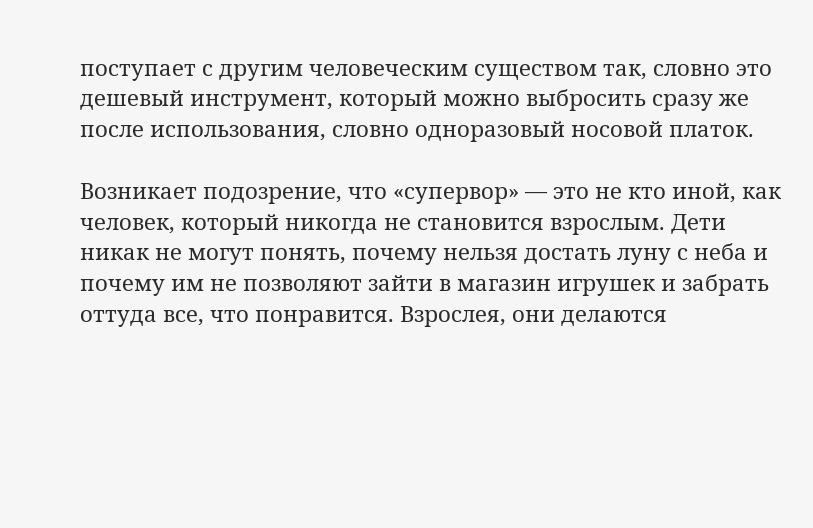поступает с другим человеческим существом так, словно это дешевый инструмент, который можно выбросить сразу же после использования, словно одноразовый носовой платок.

Возникает подозрение, что «супервор» — это не кто иной, как человек, который никогда не становится взрослым. Дети никак не могут понять, почему нельзя достать луну с неба и почему им не позволяют зайти в магазин игрушек и забрать оттуда все, что понравится. Взрослея, они делаются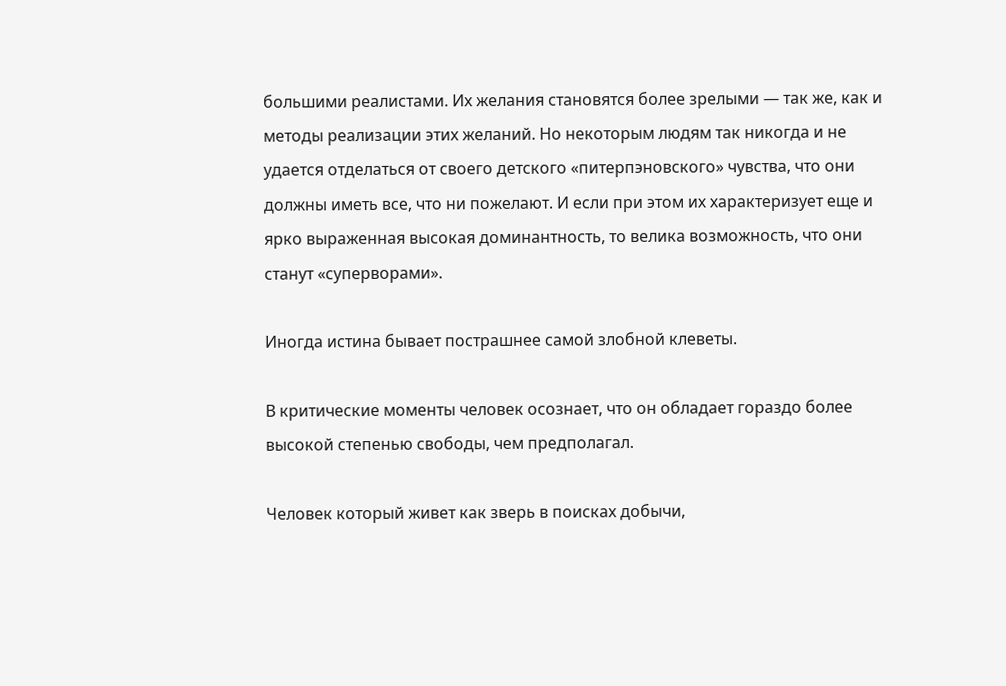большими реалистами. Их желания становятся более зрелыми — так же, как и методы реализации этих желаний. Но некоторым людям так никогда и не удается отделаться от своего детского «питерпэновского» чувства, что они должны иметь все, что ни пожелают. И если при этом их характеризует еще и ярко выраженная высокая доминантность, то велика возможность, что они станут «суперворами».

Иногда истина бывает пострашнее самой злобной клеветы.

В критические моменты человек осознает, что он обладает гораздо более высокой степенью свободы, чем предполагал.

Человек который живет как зверь в поисках добычи,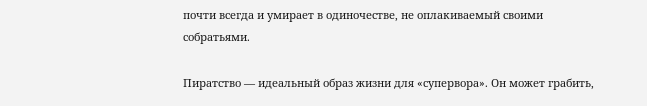почти всегда и умирает в одиночестве, не оплакиваемый своими собратьями.

Пиратство — идеальный образ жизни для «супервора». Он может грабить,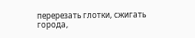перерезать глотки, сжигать города,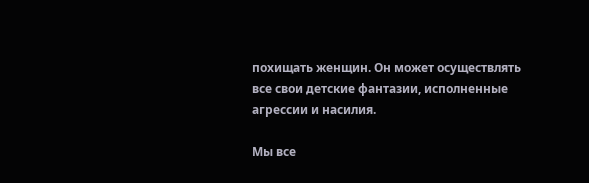похищать женщин. Он может осуществлять все свои детские фантазии, исполненные агрессии и насилия.

Мы все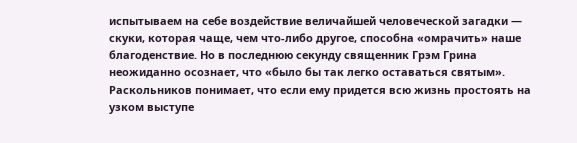испытываем на себе воздействие величайшей человеческой загадки — скуки, которая чаще, чем что-либо другое, способна «омрачить» наше благоденствие. Но в последнюю секунду священник Грэм Грина неожиданно осознает, что «было бы так легко оставаться святым». Раскольников понимает, что если ему придется всю жизнь простоять на узком выступе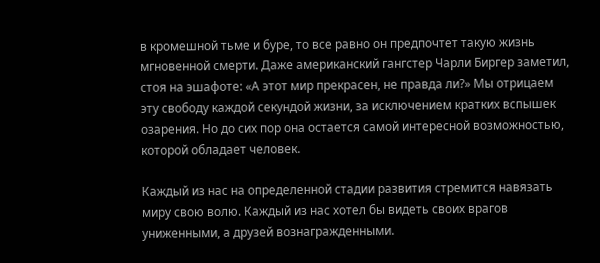в кромешной тьме и буре, то все равно он предпочтет такую жизнь мгновенной смерти. Даже американский гангстер Чарли Биргер заметил, стоя на эшафоте: «А этот мир прекрасен, не правда ли?» Мы отрицаем эту свободу каждой секундой жизни, за исключением кратких вспышек озарения. Но до сих пор она остается самой интересной возможностью, которой обладает человек.

Каждый из нас на определенной стадии развития стремится навязать миру свою волю. Каждый из нас хотел бы видеть своих врагов униженными, а друзей вознагражденными.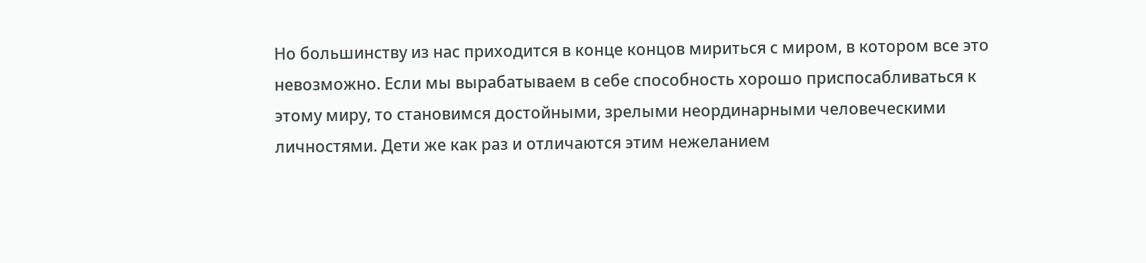Но большинству из нас приходится в конце концов мириться с миром, в котором все это невозможно. Если мы вырабатываем в себе способность хорошо приспосабливаться к этому миру, то становимся достойными, зрелыми неординарными человеческими личностями. Дети же как раз и отличаются этим нежеланием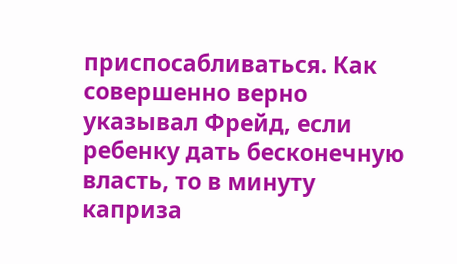приспосабливаться. Как совершенно верно указывал Фрейд, если ребенку дать бесконечную власть, то в минуту каприза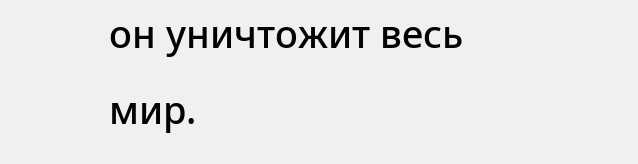он уничтожит весь мир.